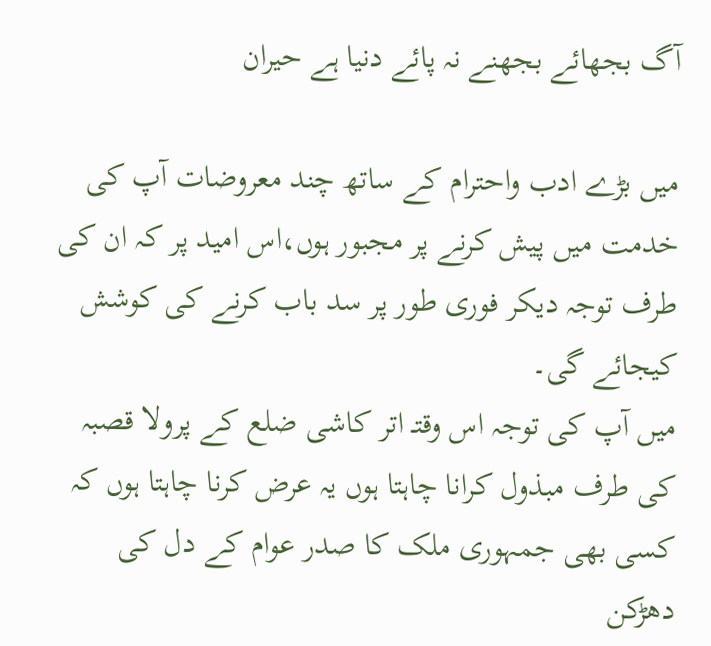آگ بجھائے بجھنے نہ پائے دنیا ہے حیران

میں بڑے ادب واحترام کے ساتھ چند معروضات آپ کی خدمت میں پیش کرنے پر مجبور ہوں،اس امید پر کہ ان کی طرف توجہ دیکر فوری طور پر سد باب کرنے کی کوشش کیجائے گی۔
میں آپ کی توجہ اس وقتـ اتر کاشی ضلع کے پرولا قصبہ کی طرف مبذول کرانا چاہتا ہوں یہ عرض کرنا چاہتا ہوں کہ کسی بھی جمہوری ملک کا صدر عوام کے دل کی دھڑکن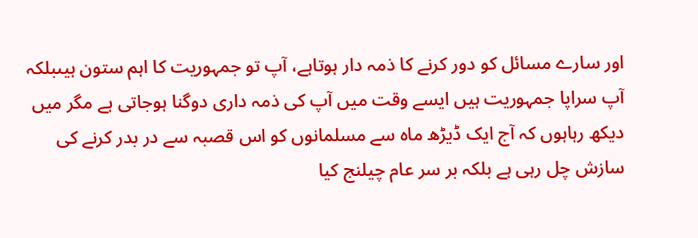اور سارے مسائل کو دور کرنے کا ذمہ دار ہوتاہے، آپ تو جمہوریت کا اہم ستون ہیںبلکہ آپ سراپا جمہوریت ہیں ایسے وقت میں آپ کی ذمہ داری دوگنا ہوجاتی ہے مگر میں دیکھ رہاہوں کہ آج ایک ڈیڑھ ماہ سے مسلمانوں کو اس قصبہ سے در بدر کرنے کی سازش چل رہی ہے بلکہ بر سر عام چیلنج کیا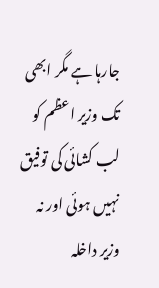جارہا ہے مگر ابھی تک وزیر اعظم کو لب کشائی کی توفیق نہیں ہوئی اور نہ وزیر داخلہ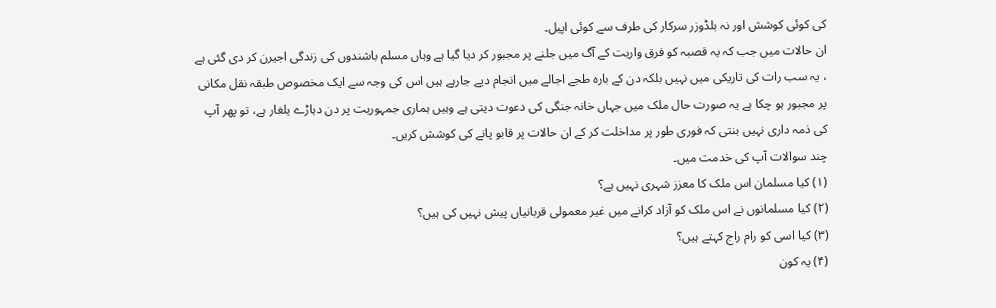کی کوئی کوشش اور نہ بلڈوزر سرکار کی طرف سے کوئی اپیل۔
ان حالات میں جب کہ یہ قصبہ کو فرق واریت کے آگ میں جلنے پر مجبور کر دیا گیا ہے وہاں مسلم باشندوں کی زندگی اجیرن کر دی گئی ہے ، یہ سب رات کی تاریکی میں نہیں بلکہ دن کے بارہ طجے اجالے میں انجام دیے جارہے ہیں اس کی وجہ سے ایک مخصوص طبقہ نقل مکانی پر مجبور ہو چکا ہے یہ صورت حال ملک میں جہاں خانہ جنگی کی دعوت دیتی ہے وہیں ہماری جمہوریت پر دن دہاڑے یلغار ہے، تو پھر آپ کی ذمہ داری نہیں بنتی کہ فوری طور پر مداخلت کر کے ان حالات پر قابو پانے کی کوشش کریں۔
چند سوالات آپ کی خدمت میں۔
(۱) کیا مسلمان اس ملک کا معزز شہری نہیں ہے؟
(۲) کیا مسلمانوں نے اس ملک کو آزاد کرانے میں غیر معمولی قربانیاں پیش نہیں کی ہیں؟
(۳) کیا اسی کو رام راج کہتے ہیں؟
(۴) یہ کون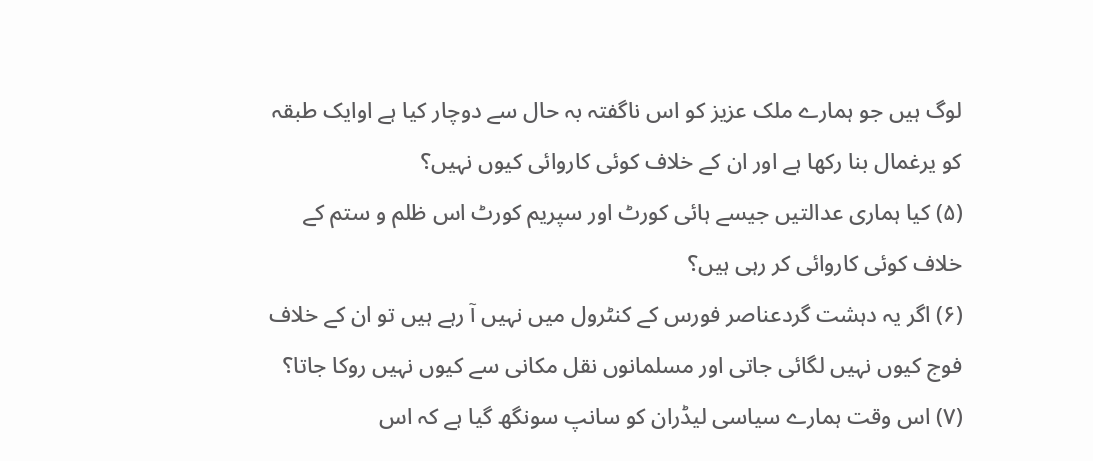لوگ ہیں جو ہمارے ملک عزیز کو اس ناگفتہ بہ حال سے دوچار کیا ہے اوایک طبقہ کو یرغمال بنا رکھا ہے اور ان کے خلاف کوئی کاروائی کیوں نہیں؟
(۵) کیا ہماری عدالتیں جیسے ہائی کورٹ اور سپریم کورٹ اس ظلم و ستم کے خلاف کوئی کاروائی کر رہی ہیں؟
(۶) اگر یہ دہشت گردعناصر فورس کے کنٹرول میں نہیں آ رہے ہیں تو ان کے خلاف فوج کیوں نہیں لگائی جاتی اور مسلمانوں نقل مکانی سے کیوں نہیں روکا جاتا؟
(۷) اس وقت ہمارے سیاسی لیڈران کو سانپ سونگھ گیا ہے کہ اس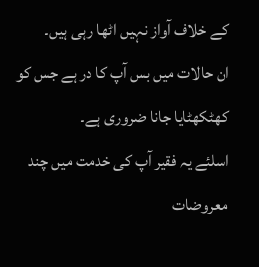کے خلاف آواز نہیں اٹھا رہی ہیں۔
ان حالات میں بس آپ کا در ہے جس کو کھٹکھٹایا جانا ضروری ہے۔
اسلئے یہ فقیر آپ کی خدمت میں چند معروضات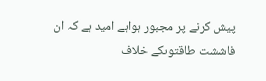پیش کرنے پر مجبور ہواہے امید ہے کہ ان فاششت طاقتوںکے خلاف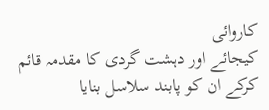کاروائی
کیجائے اور دہشت گردی کا مقدمہ قائم کرکے ان کو پابند سلاسل بنایا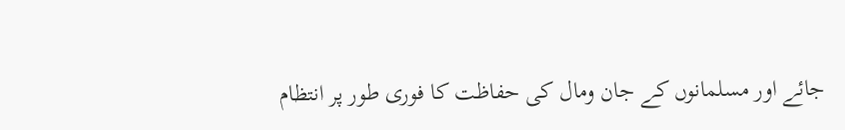جائے اور مسلمانوں کے جان ومال کی حفاظت کا فوری طور پر انتظام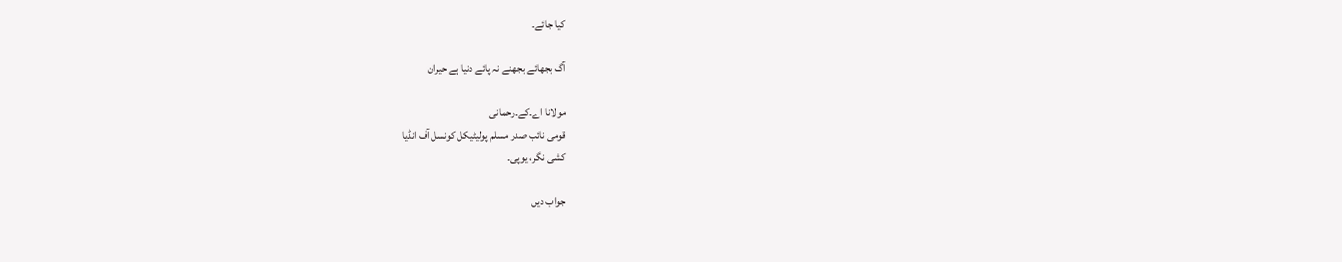کیا جائے۔

آگ بجھائے بجھنے نہ پائے دنیا ہے حیران

مولانا اے۔کے۔رحمانی
قومی نائب صدر مسلم پولیٹیکل کونسل آف انڈیا
کشی نگر، یوپی۔

جواب دیں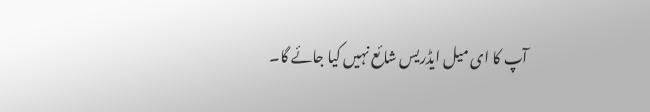آپ کا ای میل ایڈریس شائع نہیں کیا جائے گا۔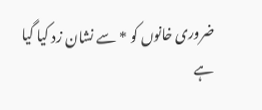ضروری خانوں کو * سے نشان زد کیا گیا ہے